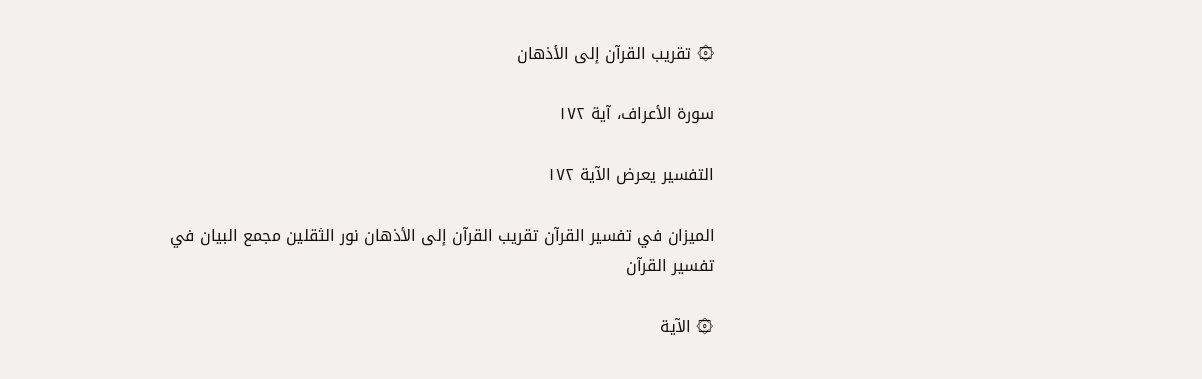۞ تقريب القرآن إلى الأذهان

سورة الأعراف، آية ١٧٢

التفسير يعرض الآية ١٧٢

الميزان في تفسير القرآن تقريب القرآن إلى الأذهان نور الثقلين مجمع البيان في تفسير القرآن

۞ الآية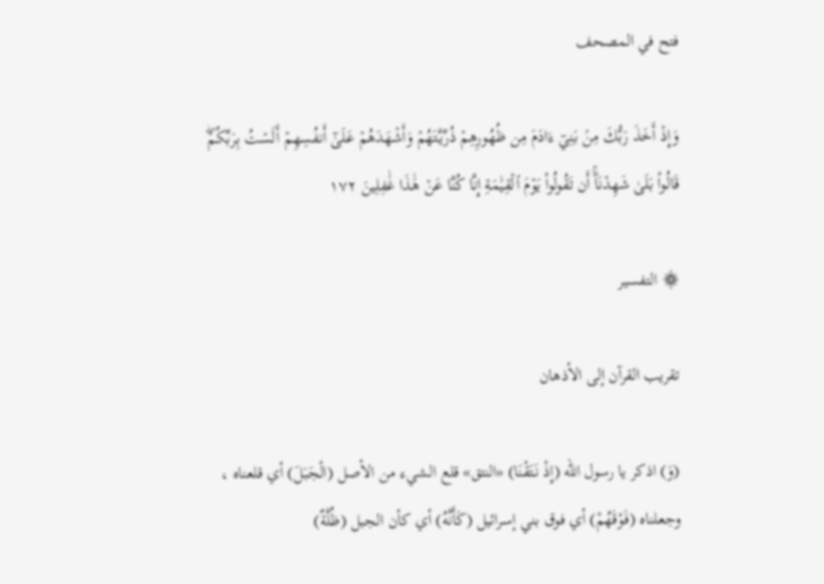فتح في المصحف

وَإِذۡ أَخَذَ رَبُّكَ مِنۢ بَنِيٓ ءَادَمَ مِن ظُهُورِهِمۡ ذُرِّيَّتَهُمۡ وَأَشۡهَدَهُمۡ عَلَىٰٓ أَنفُسِهِمۡ أَلَسۡتُ بِرَبِّكُمۡۖ قَالُواْ بَلَىٰ شَهِدۡنَآۚ أَن تَقُولُواْ يَوۡمَ ٱلۡقِيَٰمَةِ إِنَّا كُنَّا عَنۡ هَٰذَا غَٰفِلِينَ ١٧٢

۞ التفسير

تقريب القرآن إلى الأذهان

(وَ) اذكر يا رسول الله (إِذْ نَتَقْنَا) «النتق» قلع الشيء من الأصل (الْجَبَلَ) أي قلعناه ، وجعلناه (فَوْقَهُمْ) أي فوق بني إسرائيل (كَأَنَّهُ) أي كأن الجبل (ظُلَّةٌ)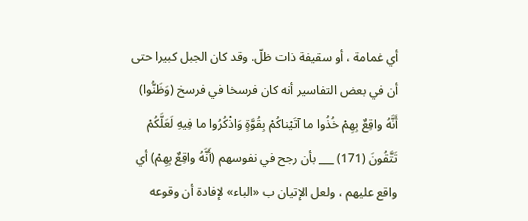أي غمامة ، أو سقيفة ذات ظلّ. وقد كان الجبل كبيرا حتى أن في بعض التفاسير أنه كان فرسخا في فرسخ (وَظَنُّوا) أَنَّهُ واقِعٌ بِهِمْ خُذُوا ما آتَيْناكُمْ بِقُوَّةٍ وَاذْكُرُوا ما فِيهِ لَعَلَّكُمْ تَتَّقُونَ (171) ___ بأن رجح في نفوسهم (أَنَّهُ واقِعٌ بِهِمْ) أي واقع عليهم ، ولعل الإتيان ب «الباء» لإفادة أن وقوعه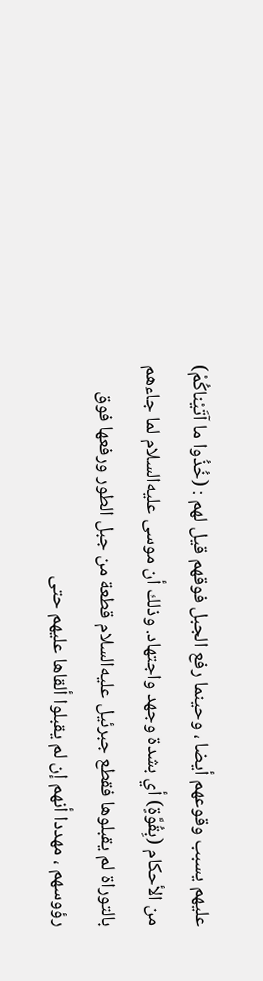عليهم يسبب وقوعهم أيضا ، وحينما رفع الجبل فوقهم قيل لهم : (خُذُوا ما آتَيْناكُمْ) من الأحكام (بِقُوَّةٍ) أي بشدة وجهد واجتهاد. وذلك أن موسى عليه‌السلام لما جاءهم بالتوراة لم يقبلوها فقطع جبرئيل عليه‌السلام قطعة من جبل الطور ورفعها فوق رؤوسهم ، مهددا أنهم إن لم يقبلوا ألقاها عليهم حتى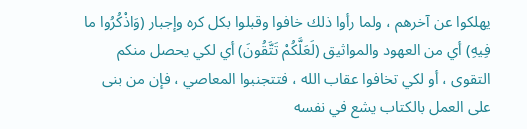يهلكوا عن آخرهم ، ولما رأوا ذلك خافوا وقبلوا بكل كره وإجبار (وَاذْكُرُوا ما فِيهِ) أي من العهود والمواثيق (لَعَلَّكُمْ تَتَّقُونَ) أي لكي يحصل منكم التقوى ، أو لكي تخافوا عقاب الله ، فتتجنبوا المعاصي ، فإن من بنى على العمل بالكتاب يشع في نفسه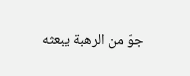جوّ من الرهبة يبعثه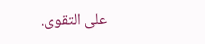على التقوى.